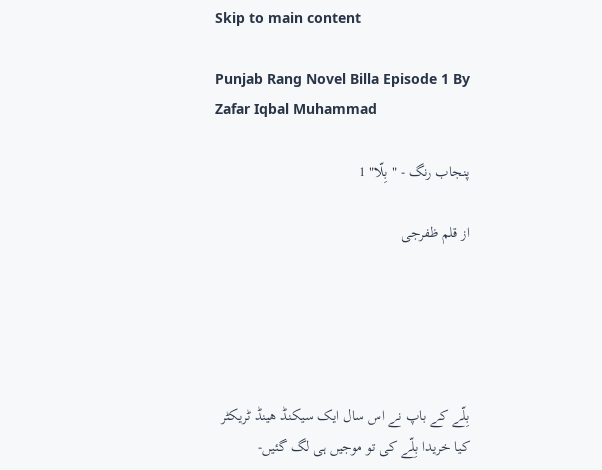Skip to main content

Punjab Rang Novel Billa Episode 1 By Zafar Iqbal Muhammad

پنجاب رنگ - " بِلّا" 1

از قلم ظفرجی





بِلّے کے باپ نے اس سال ایک سیکنڈ ھینڈ ٹریکٹر کیا خریدا بِلّے کی تو موجیں ہی لگ گئیں-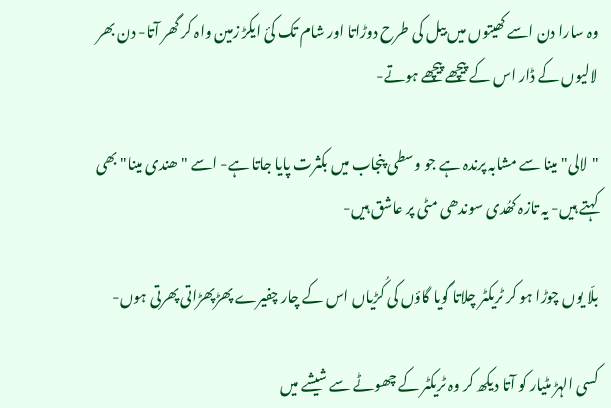وہ سارا دن اسے کھیتوں میں بیل کی طرح دوڑاتا اور شام تک کئ ایکڑ زمین واہ کر گھر آتا- دن بھر لالیوں کے ڈار اس کے پیچھے پیچھے ہوتے-

"لالی" مینا سے مشابہ پرندہ ہے جو وسطی پنجاب میں بکثرت پایا جاتا ہے- اسے "ھندی مینا" بھی کہتے ہیں- یہ تازہ کھُدی سوندھی مٹی پر عاشق ہیں-

بلّا یوں چوڑا ہو کر ٹریکٹر چلاتا گویا گاؤں کی کُڑیاں اس کے چار چفیرے پھڑپھڑاتی پھرتی ہوں-

کسی الہڑ مٹیار کو آتا دیکھ کر وہ ٹریکٹر کے چھوٹے سے شیشے میں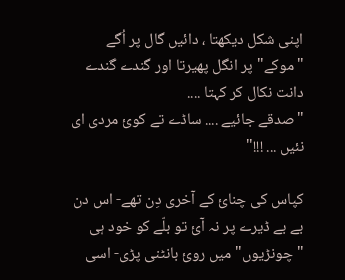اپنی شکل دیکھتا ، دائیں گال پر اُگے "موکے" پر انگل پھیرتا اور گندے گندے دانت نکال کر کہتا ....
"صدقے جائیے .... ساڈے تے کوئ مردی ای نئیں ... !!!"

کپاس کی چنائ کے آخری دِن تھے- اس دن بے بے ڈیرے پر نہ آئ تو بلّے کو خود ہی "چونڑیوں" میں روئ بانٹنی پڑی- اسی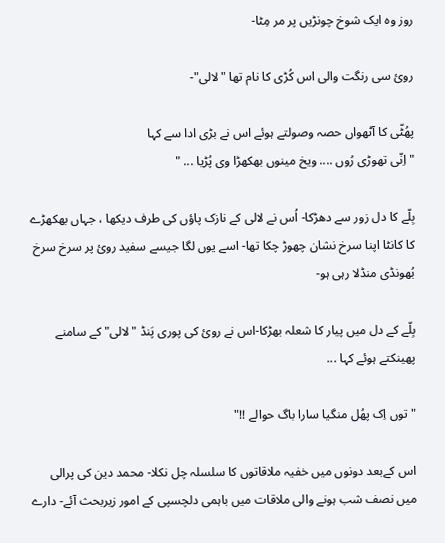روز وہ ایک شوخ چونڑیں پر مر مِٹا-

روئ سی رنگت والی اس کُڑی کا نام تھا "لالی"-

پھُٹّی کا آٹھواں حصہ وصولتے ہوئے اس نے بڑی ادا سے کہا
"اِنّی تھوڑی رُوں .... ویخ مینوں بھکھڑا وی پُڑیا ... "

بِلّے کا دل زور سے دھڑکا- اُس نے لالی کے نازک پاؤں کی طرف دیکھا ، جہاں بھکھڑے کا کانٹا اپنا سرخ نشان چھوڑ چکا تھا- اسے یوں لگا جیسے سفید روئ پر سرخ سرخ بُھونڈی منڈلا رہی ہو-

بِلّے کے دل میں پیار کا شعلہ بھڑکا-اس نے روئ کی پوری پَنڈ "لالی" کے سامنے پھینکتے ہوئے کہا ...

"توں اِک پھُل منگیا سارا باگ حوالے !!"

اس کےبعد دونوں میں خفیہ ملاقاتوں کا سلسلہ چل نکلا- محمد دین کی پرالی میں نصف شب ہونے والی ملاقات میں باہمی دلچسپی کے امور زیربحث آئے- دارے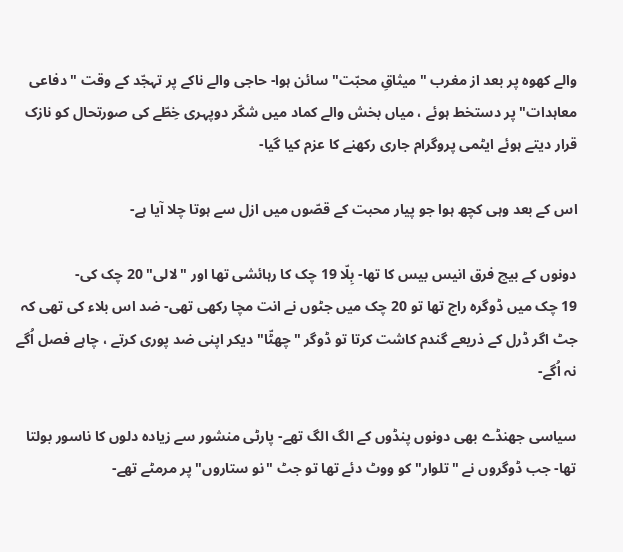والے کھوہ پر بعد از مغرب "میثاقِ محبّت" سائن ہوا- حاجی والے ناکے پر تہجّد کے وقت " دفاعی معاہدات" پر دستخط ہوئے ، میاں بخش والے کماد میں شکّر دوپہری خِطّے کی صورتحال کو نازک قرار دیتے ہوئے ایٹمی پروگرام جاری رکھنے کا عزم کیا گیا-

اس کے بعد وہی کچھ ہوا جو پیار محبت کے قصّوں میں ازل سے ہوتا چلا آیا ہے-

دونوں کے بیچ فرق انیس بیس کا تھا- بِلّا 19 چک کا رہائشی تھا اور "لالی" 20 چک کی-
19 چک میں ڈوگرہ راج تھا تو 20 چک میں جٹوں نے انت مچا رکھی تھی- ضد اس بلاء کی تھی کہ جٹ اگر ڈرل کے ذریعے گندم کاشت کرتا تو ڈوگر "چھٹّا" دیکر اپنی ضد پوری کرتے ، چاہے فصل اُگے نہ اُگے-

سیاسی جھنڈے بھی دونوں پنڈوں کے الگ الگ تھے- پارٹی منشور سے زیادہ دلوں کا ناسور بولتا تھا- جب ڈوگروں نے "تلوار" کو ووٹ دئے تھا تو جٹ "نو ستاروں" پر مرمٹے تھے-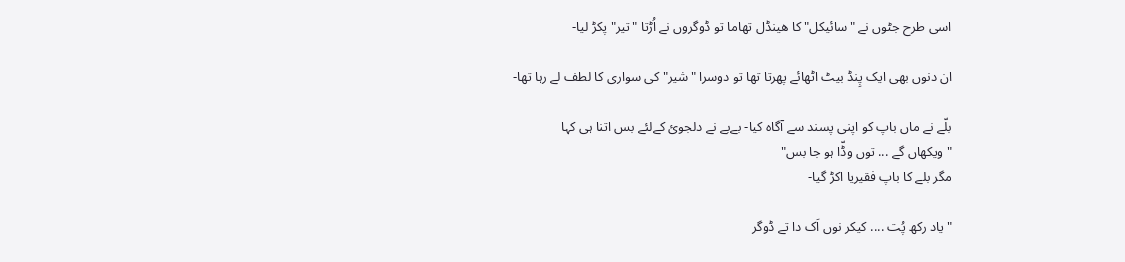اسی طرح جٹوں نے "سائیکل" کا ھینڈل تھاما تو ڈوگروں نے اُڑتا "تیر" پکڑ لیا-

ان دنوں بھی ایک پِنڈ بیٹ اٹھائے پھرتا تھا تو دوسرا "شیر" کی سواری کا لطف لے رہا تھا-

بلّے نے ماں باپ کو اپنی پسند سے آگاہ کیا- بےبے نے دلجوئ کےلئے بس اتنا ہی کہا
" ویکھاں گے ... توں وڈّا ہو جا بس"
مگر بلے کا باپ فقیریا اکڑ گیا-

"یاد رکھ پُت .... کیکر نوں اَک دا تے ڈوگر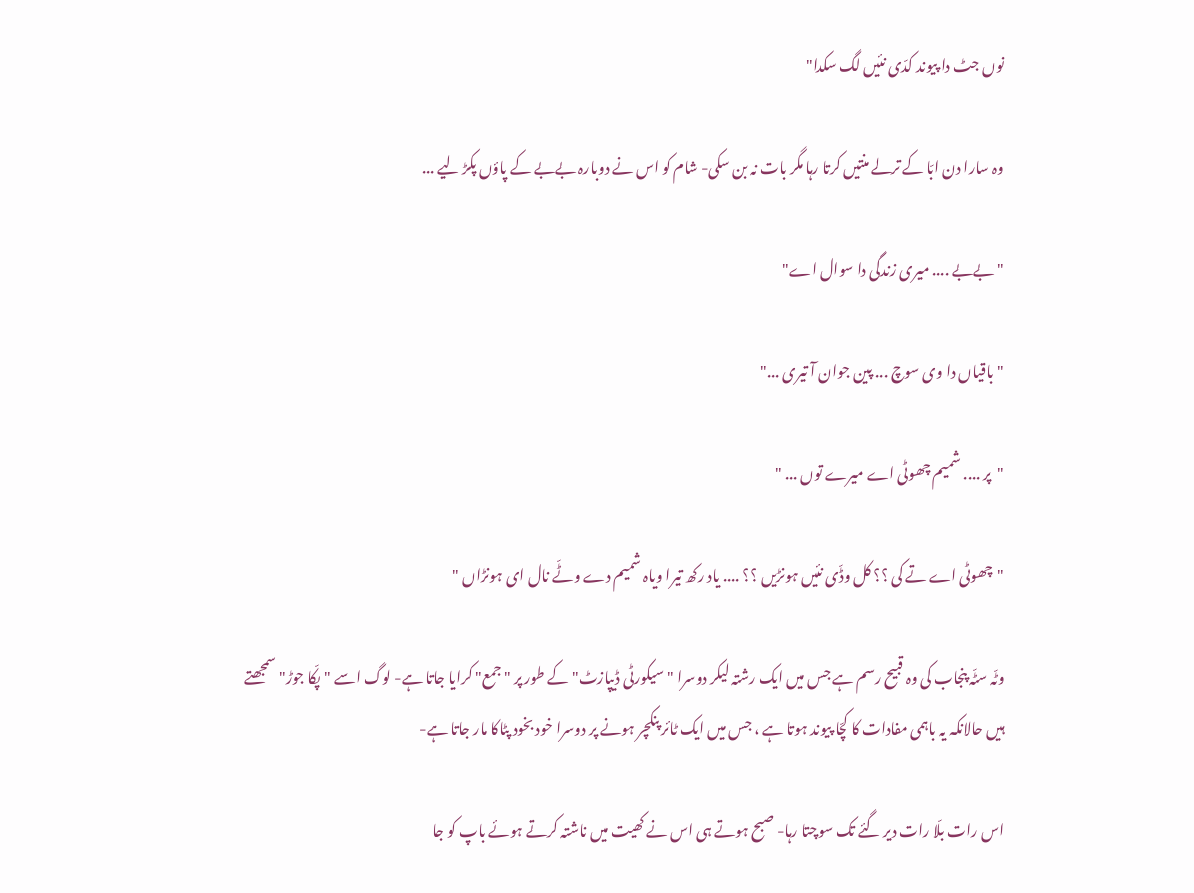نوں جٹ دا پیوند کدّی نئیں لگ سکدا"

وہ سارا دن ابّا کے ترلے منتیں کرتا رہا مگر بات نہ بن سکی- شام کو اس نے دوبارہ بےبے کے پاؤں پکڑ لیے ...

" بےبے .... میری زندگی دا سوال اے"

" باقیاں دا وی سوچ ... پین جوان آ تیری ..."

"پر .... شمیم چھوٹی اے میرے توں ... "

"چھوٹی اے تے کی ؟؟ کل وڈّی نئیں ہونڑیں ؟؟ .... یاد رکھ تیرا ویاہ شمیم دے وٹّے نال ای ہونڑاں "

وٹّہ سٹّہ پنجاب کی وہ قبیح رسم ہے جس میں ایک رشتہ لیکر دوسرا " سیکورٹی ڈیپازٹ" کے طور پر "جمع" کرایا جاتا ہے- لوگ اسے "پکّا جوڑ" سمجھتے ہیں حالانکہ یہ باہمی مفادات کا کچّا پیوند ہوتا ہے ، جس میں ایک ٹائر پنکچر ہونے پر دوسرا خود بخود پٹاکا مار جاتا ہے-

اس رات بلّا رات دیر گئے تک سوچتا رہا- صبح ہوتے ہی اس نے کھیت میں ناشتہ کرتے ہوئے باپ کو جا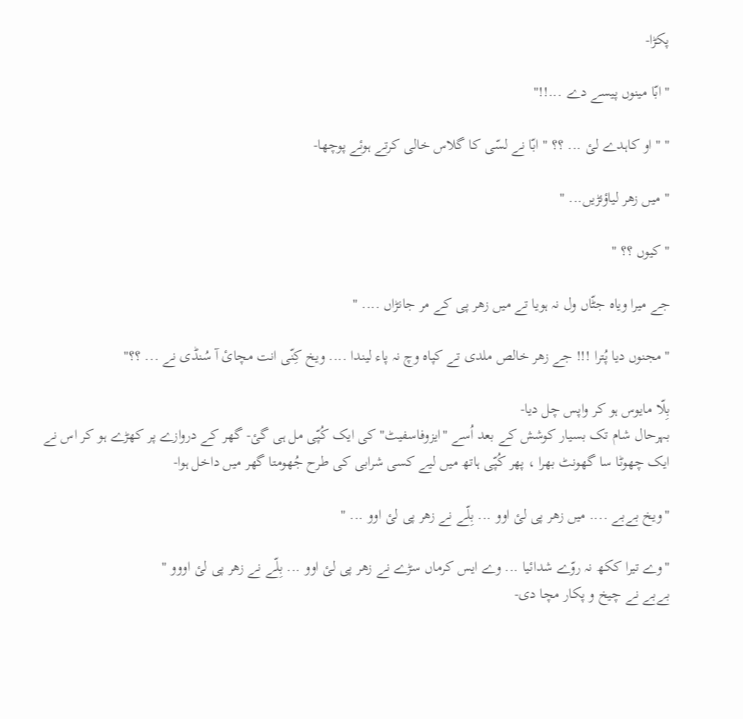پکڑا-

" ابّا مینوں پیسے دے ...!!"

" " او کاہدے لئ ... ؟؟ " ابّا نے لسّی کا گلاس خالی کرتے ہوئے پوچھا-

" میں زھر لیاؤنڑیں... "

"کیوں ؟؟ "

جے میرا ویاہ جٹّاں ول نہ ہویا تے میں زھر پی کے مر جانڑاں .... "

" مجنوں دیا پُترا !!! جے زھر خالص ملدی تے کپاہ وچ نہ پاء لیندا .... ویخ کِنّی انت مچائ آ سُنڈی نے ... ؟؟"

بِلّا مایوس ہو کر واپس چل دیا-
بہرحال شام تک بسیار کوشش کے بعد اُسے "ایزوفاسفیٹ" کی ایک کُپّی مل ہی گئ- گھر کے دروازے پر کھڑے ہو کر اس نے ایک چھوٹا سا گھونٹ بھرا ، پھر کُپّی ہاتھ میں لیے کسی شرابی کی طرح جُھومتا گھر میں داخل ہوا-

"ویخ بےبے .... میں زھر پی لئ اوو ... بِلّے نے زھر پی لئ اوو ... "

"وے تیرا ککھ نہ روّے شدائیا ... وے ایس کرماں سڑے نے زھر پی لئ اوو ... بِلّے نے زھر پی لئ اووو "
بےبے نے چیخ و پکار مچا دی-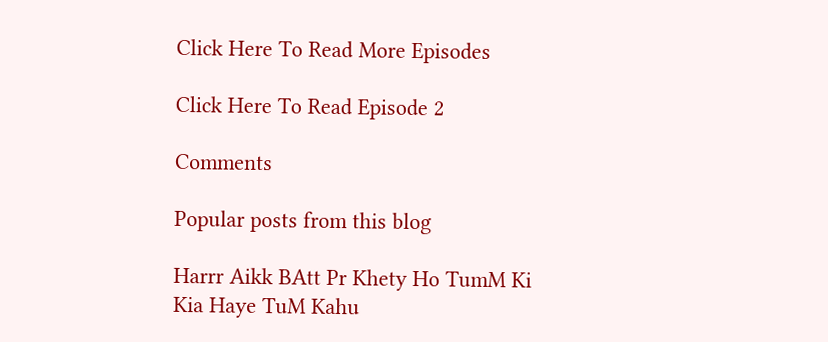Click Here To Read More Episodes

Click Here To Read Episode 2

Comments

Popular posts from this blog

Harrr Aikk BAtt Pr Khety Ho TumM Ki Kia Haye TuM Kahu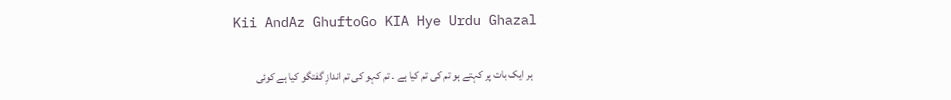Kii AndAz GhuftoGo KIA Hye Urdu Ghazal

  ہر ایک بات پر کہتے ہو تم کی تم کیا ہے ۔ تم کہو کی تم اندازِ گفتگو کیا ہے کوئی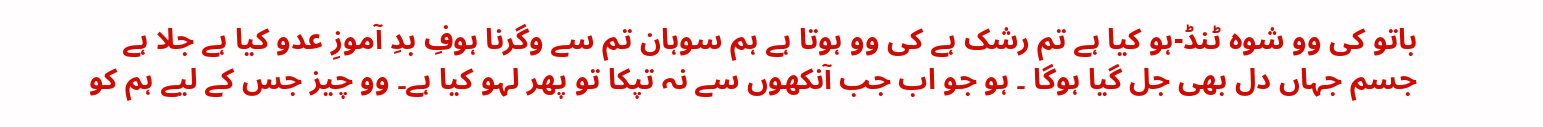باتو کی وو شوہ ٹنڈ-ہو کیا ہے تم رشک ہے کی وو ہوتا ہے ہم سوہان تم سے وگرنا ہوفِ بدِ آموزِ عدو کیا ہے جلا ہے جسم جہاں دل بھی جل گیا ہوگا ۔ ہو جو اب جب آنکھوں سے نہ تپکا تو پھر لہو کیا ہے۔ وو چیز جس کے لیے ہم کو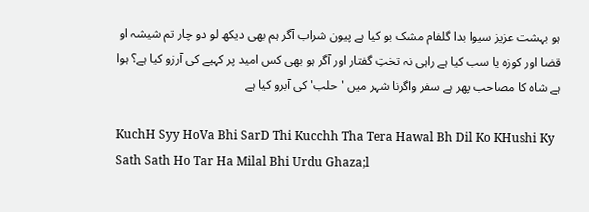ہو بہشت عزیز سیوا بدا گلفام مشک بو کیا ہے پیون شراب آگر ہم بھی دیکھ لو دو چار تم شیشہ او قضا اور کوزہ یا سب کیا ہے راہی نہ تختِ گفتار اور آگر ہو بھی کس امید پر کہیے کی آرزو کیا ہے؟ ہوا ہے شاہ کا مصاحب پھر ہے سفر واگرنا شہر میں 'حلب' کی آبرو کیا ہے

KuchH Syy HoVa Bhi SarD Thi Kucchh Tha Tera Hawal Bh Dil Ko KHushi Ky Sath Sath Ho Tar Ha Milal Bhi Urdu Ghaza;l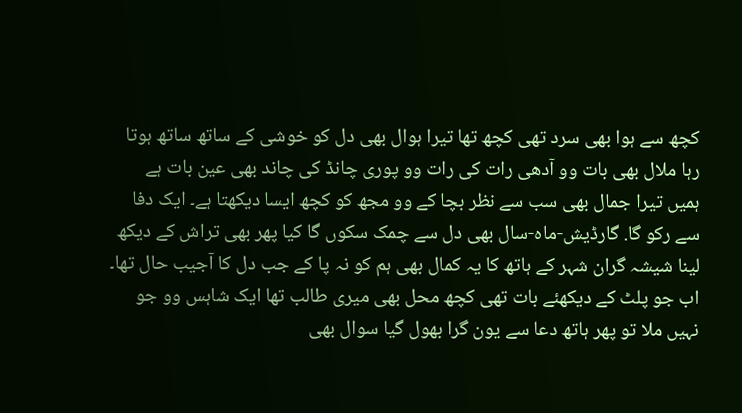کچھ سے ہوا بھی سرد تھی کچھ تھا تیرا ہوال بھی دل کو خوشی کے ساتھ ساتھ ہوتا رہا ملال بھی بات وو آدھی رات کی رات وو پوری چانڈ کی چاند بھی عین بات ہے ہمیں تیرا جمال بھی سب سے نظر بچا کے وو مجھ کو کچھ ایسا دیکھتا ہے۔ ایک دفا سے رکو گا. گارڈیش-ماہ-سال بھی دل سے چمک سکوں گا کیا پھر بھی تراش کے دیکھ لینا شیشہ گران شہر کے ہاتھ کا یہ کمال بھی ہم کو نہ پا کے جب دل کا آجیب حال تھا۔ اب جو پلٹ کے دیکھئے بات تھی کچھ محل بھی میری طالب تھا ایک شاہس وو جو نہیں ملا تو پھر ہاتھ دعا سے یون گرا بھول گیا سوال بھی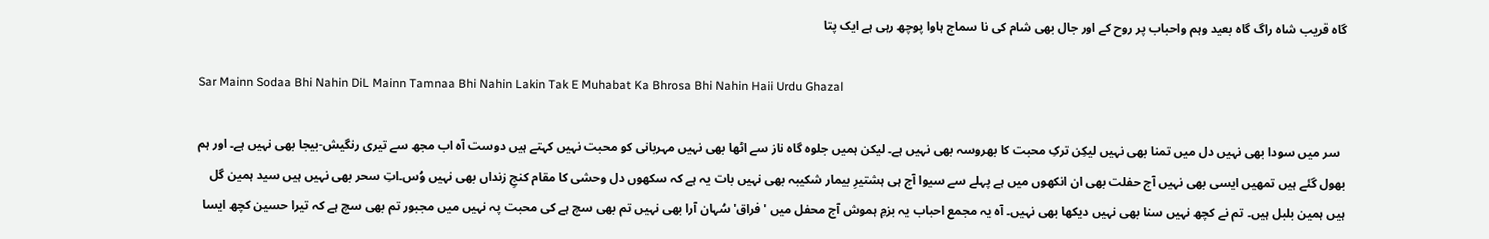گاہ قریب شاہ راگ گاہ بعید وہم واحباب پر روح کے اور جال بھی شام کی نا سماج ہاوا پوچھ رہی ہے ایک پتا

Sar Mainn Sodaa Bhi Nahin DiL Mainn Tamnaa Bhi Nahin Lakin Tak E Muhabat Ka Bhrosa Bhi Nahin Haii Urdu Ghazal

  سر میں سودا بھی نہیں دل میں تمنا بھی نہیں لیکِن ترکِ محبت کا بھروسہ بھی نہیں ہے۔ لیکن ہمیں جلوہ گاہ ناز سے اٹھا بھی نہیں مہربانی کو محبت نہیں کہتے ہیں دوست آہ اب مجھ سے تیری رنگیش-بیجا بھی نہیں ہے۔ اور ہم بھول گئے ہیں تمھیں ایسی بھی نہیں آج حفلت بھی ان انکھوں میں ہے پہلے سے سیوا آج ہی ہشتیرِ بیمار شکیبہ بھی نہیں بات یہ ہے کہ سکھوں دل وحشی کا مقام کنجِ زنداں بھی نہیں وُس۔اتِ سحر بھی نہیں ہیں سید ہمین گل ہیں ہمین بلبل ہیں۔ تم نے کچھ نہیں سنا بھی نہیں دیکھا بھی نہیں۔ آہ یہ مجمع احباب یہ بزمِ ہموش آج محفل میں 'فراق' سُہان آرا بھی نہیں تم بھی سچ ہے کی محبت پہ نہیں میں مجبور تم بھی سچ ہے کہ تیرا حسین کچھ ایسا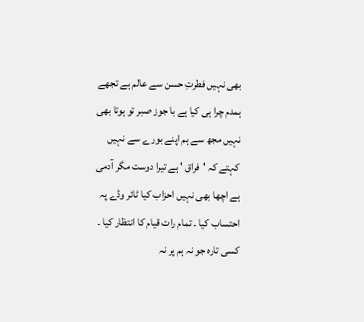بھی نہیں فطرتِ حسن سے عالم ہے تجھے ہمدم چرا ہی کیا ہے با جوز صبر تو ہوتا بھی نہیں مجھ سے ہم اپنے بورے سے نہیں کہتے کہ 'فراق ' ہے تیرا دوست مگر آدمی ہے اچھا بھی نہیں احزاب کیا ٹائر وڈے پہ احتساب کیا ۔ تمام رات قیام کا انتظار کیا ۔ کسی تارہ جو نہ ہم پر نہ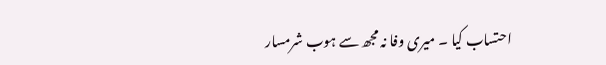احتساب کیا ۔ میری وفا نہ مجھ سے ہوب شرمسار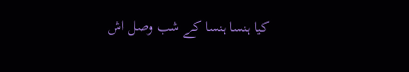کیا ہنسا ہنسا کے شب وصل اش